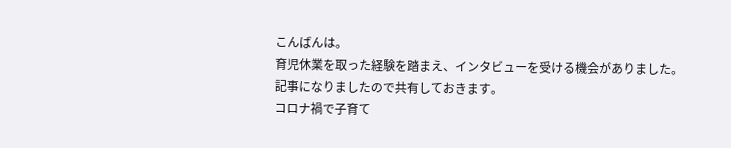こんばんは。
育児休業を取った経験を踏まえ、インタビューを受ける機会がありました。記事になりましたので共有しておきます。
コロナ禍で子育て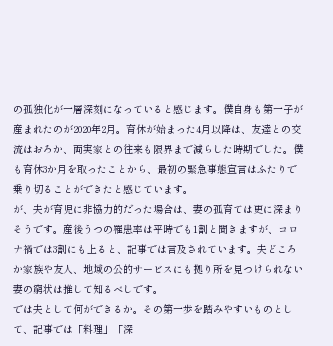の孤独化が一層深刻になっていると感じます。僕自身も第一子が産まれたのが2020年2月。育休が始まった4月以降は、友達との交流はおろか、両実家との往来も限界まで減らした時期でした。僕も育休3か月を取ったことから、最初の緊急事態宣言はふたりで乗り切ることができたと感じています。
が、夫が育児に非協力的だった場合は、妻の孤育ては更に深まりそうです。産後うつの罹患率は平時でも1割と聞きますが、コロナ禍では3割にも上ると、記事では言及されています。夫どころか家族や友人、地域の公的サービスにも拠り所を見つけられない妻の窮状は推して知るべしです。
では夫として何ができるか。その第一歩を踏みやすいものとして、記事では「料理」「深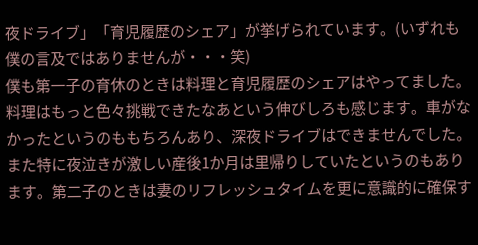夜ドライブ」「育児履歴のシェア」が挙げられています。(いずれも僕の言及ではありませんが・・・笑)
僕も第一子の育休のときは料理と育児履歴のシェアはやってました。料理はもっと色々挑戦できたなあという伸びしろも感じます。車がなかったというのももちろんあり、深夜ドライブはできませんでした。また特に夜泣きが激しい産後1か月は里帰りしていたというのもあります。第二子のときは妻のリフレッシュタイムを更に意識的に確保す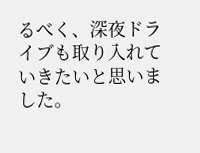るべく、深夜ドライブも取り入れていきたいと思いました。